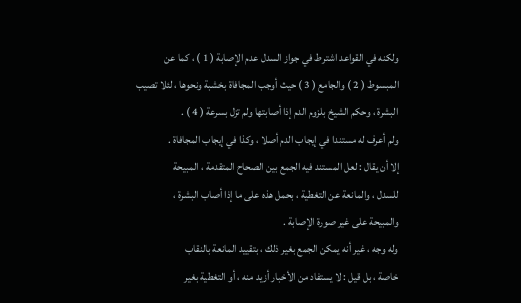ولكنه في القواعد اشترط في جواز السدل عدم الإصابة ( 1 ) ، كما عن
المبسوط ( 2 ) والجامع ( 3 ) حيث أوجب المجافاة بخشبة ونحوها ، لئلا تصيب
البشرة ، وحكم الشيخ بلزوم الدم إذا أصابتها ولم تزل بسرعة ( 4 ) .
ولم أعرف له مستندا في إيجاب الدم أصلا ، وكذا في إيجاب المجافاة .
إلا أن يقال : لعل المستند فيه الجمع بين الصحاح المتقدمة ، المبيحة
للسدل ، والمانعة عن التغطية ، بحمل هذه على ما إذا أصاب البشرة ،
والمبيحة على غير صورة الإصابة .
وله وجه ، غير أنه يمكن الجمع بغير ذلك ، بتقييد المانعة بالنقاب
خاصة ، بل قيل : لا يستفاد من الأخبار أزيد منه ، أو التغطية بغير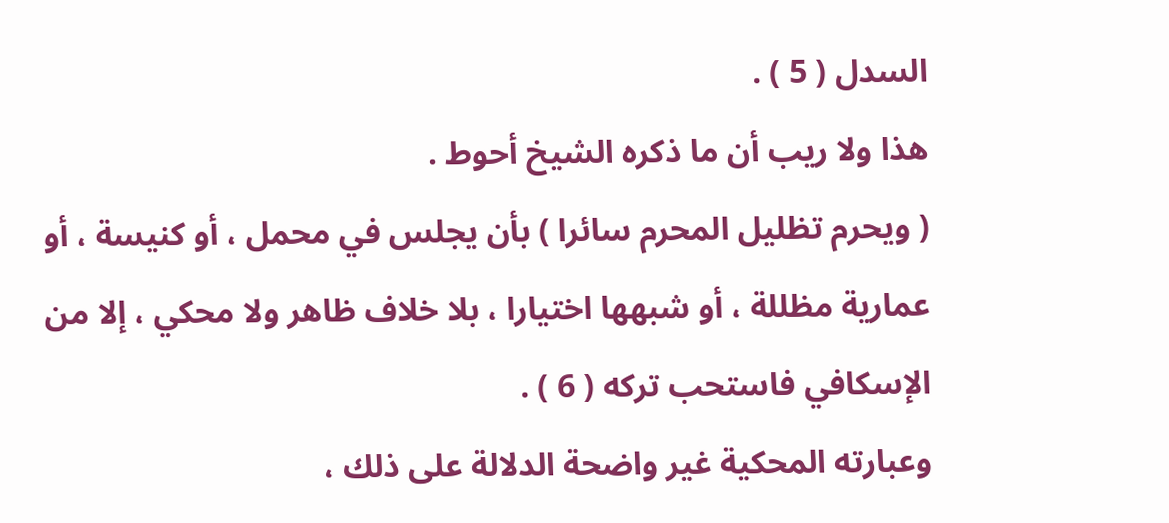السدل ( 5 ) .
هذا ولا ريب أن ما ذكره الشيخ أحوط .
( ويحرم تظليل المحرم سائرا ) بأن يجلس في محمل ، أو كنيسة ، أو
عمارية مظللة ، أو شبهها اختيارا ، بلا خلاف ظاهر ولا محكي ، إلا من
الإسكافي فاستحب تركه ( 6 ) .
وعبارته المحكية غير واضحة الدلالة على ذلك ،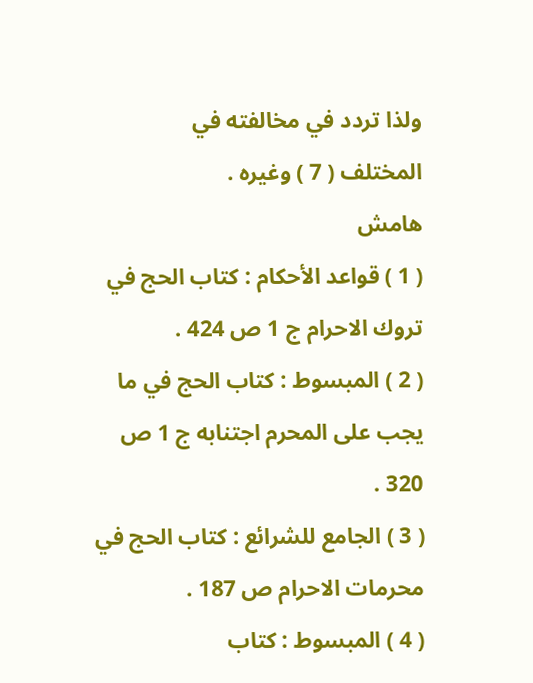ولذا تردد في مخالفته في
المختلف ( 7 ) وغيره .
هامش
( 1 ) قواعد الأحكام : كتاب الحج في تروك الاحرام ج 1 ص 424 .
( 2 ) المبسوط : كتاب الحج في ما يجب على المحرم اجتنابه ج 1 ص 320 .
( 3 ) الجامع للشرائع : كتاب الحج في محرمات الاحرام ص 187 .
( 4 ) المبسوط : كتاب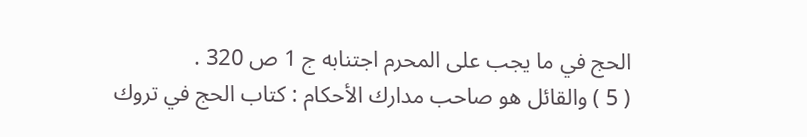الحج في ما يجب على المحرم اجتنابه ج 1 ص 320 .
( 5 ) والقائل هو صاحب مدارك الأحكام : كتاب الحج في تروك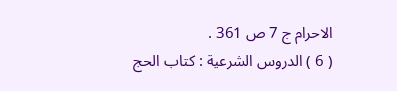الاحرام ج 7 ص 361 .
( 6 ) الدروس الشرعية : كتاب الحج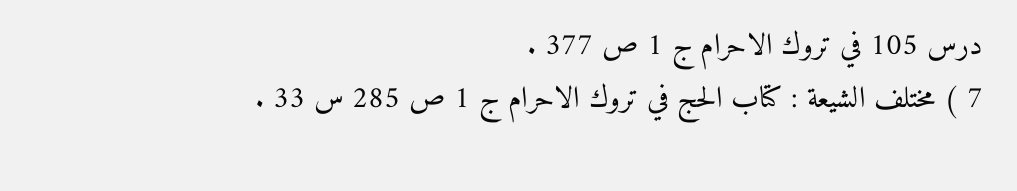درس 105 في تروك الاحرام ج 1 ص 377 .
7 ) مختلف الشيعة : كتاب الحج في تروك الاحرام ج 1 ص 285 س 33 .